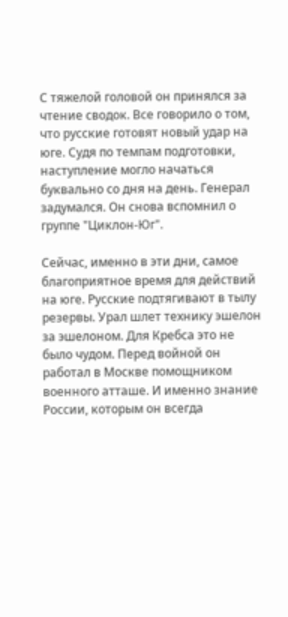С тяжелой головой он принялся за чтение сводок. Все говорило о том, что русские готовят новый удар на юге. Судя по темпам подготовки, наступление могло начаться буквально со дня на день. Генерал задумался. Он снова вспомнил о группе "Циклон-Юг".

Сейчас, именно в эти дни, самое благоприятное время для действий на юге. Русские подтягивают в тылу резервы. Урал шлет технику эшелон за эшелоном. Для Кребса это не было чудом. Перед войной он работал в Москве помощником военного атташе. И именно знание России, которым он всегда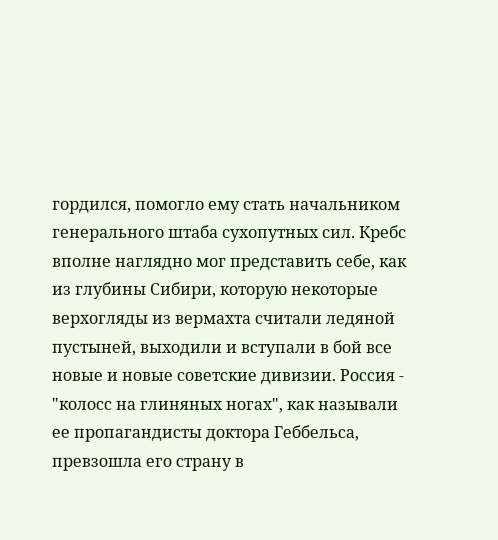гордился, помогло ему стать начальником генерального штаба сухопутных сил. Кребс вполне наглядно мог представить себе, как из глубины Сибири, которую некоторые верхогляды из вермахта считали ледяной пустыней, выходили и вступали в бой все новые и новые советские дивизии. Россия - "колосс на глиняных ногах", как называли ее пропагандисты доктора Геббельса, превзошла его страну в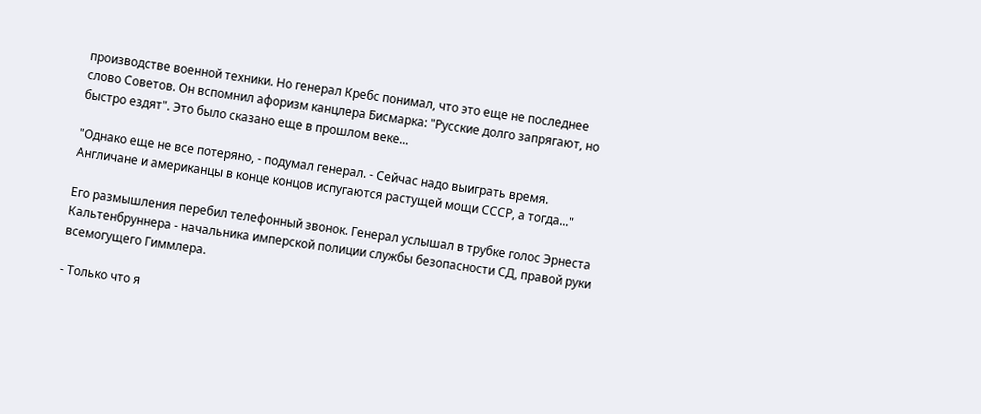производстве военной техники. Но генерал Кребс понимал, что это еще не последнее слово Советов. Он вспомнил афоризм канцлера Бисмарка: "Русские долго запрягают, но быстро ездят". Это было сказано еще в прошлом веке...

"Однако еще не все потеряно, - подумал генерал. - Сейчас надо выиграть время. Англичане и американцы в конце концов испугаются растущей мощи СССР, а тогда..."

Его размышления перебил телефонный звонок. Генерал услышал в трубке голос Эрнеста Кальтенбруннера - начальника имперской полиции службы безопасности СД, правой руки всемогущего Гиммлера.

- Только что я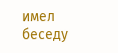имел беседу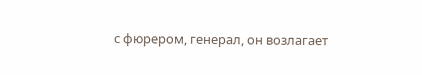с фюрером, генерал, он возлагает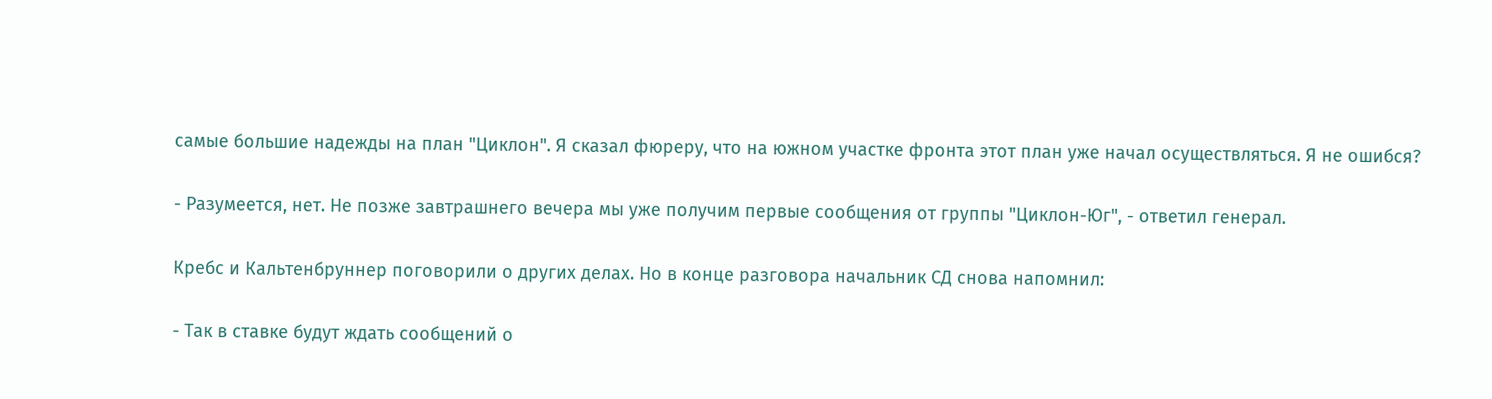самые большие надежды на план "Циклон". Я сказал фюреру, что на южном участке фронта этот план уже начал осуществляться. Я не ошибся?

- Разумеется, нет. Не позже завтрашнего вечера мы уже получим первые сообщения от группы "Циклон-Юг", - ответил генерал.

Кребс и Кальтенбруннер поговорили о других делах. Но в конце разговора начальник СД снова напомнил:

- Так в ставке будут ждать сообщений о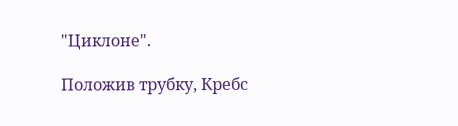"Циклоне".

Положив трубку, Кребс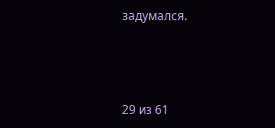задумался.



29 из 61